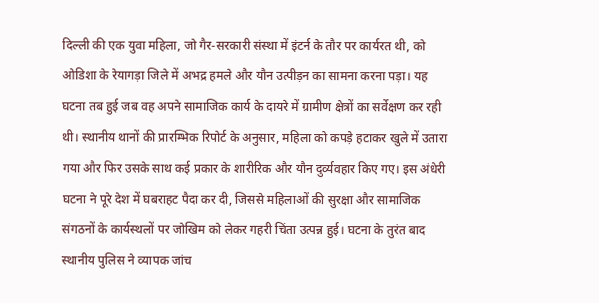दिल्ली की एक युवा महिला, जो गैर‑सरकारी संस्था में इंटर्न के तौर पर कार्यरत थी, को ओडिशा के रेयागड़ा जिले में अभद्र हमले और यौन उत्पीड़न का सामना करना पड़ा। यह घटना तब हुई जब वह अपने सामाजिक कार्य के दायरे में ग्रामीण क्षेत्रों का सर्वेक्षण कर रही थी। स्थानीय थानों की प्रारम्भिक रिपोर्ट के अनुसार, महिला को कपड़े हटाकर खुले में उतारा गया और फिर उसके साथ कई प्रकार के शारीरिक और यौन दुर्व्यवहार किए गए। इस अंधेरी घटना ने पूरे देश में घबराहट पैदा कर दी, जिससे महिलाओं की सुरक्षा और सामाजिक संगठनों के कार्यस्थलों पर जोखिम को लेकर गहरी चिंता उत्पन्न हुई। घटना के तुरंत बाद स्थानीय पुलिस ने व्यापक जांच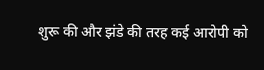शुरू की और झंडे की तरह कई आरोपी को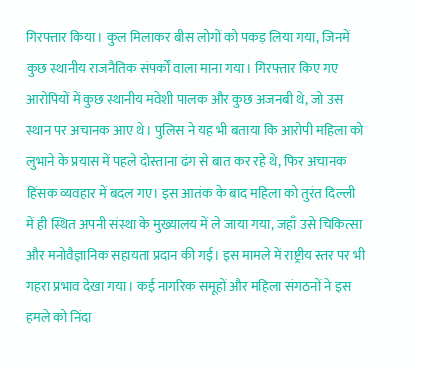गिरफ्तार किया। कुल मिलाकर बीस लोगों को पकड़ लिया गया, जिनमें कुछ स्थानीय राजनैतिक संपर्कों वाला माना गया। गिरफ्तार किए गए आरोपियों में कुछ स्थानीय मवेशी पालक और कुछ अजनबी थे, जो उस स्थान पर अचानक आए थे। पुलिस ने यह भी बताया कि आरोपी महिला को लुभाने के प्रयास में पहले दोस्ताना ढंग से बात कर रहे थे, फिर अचानक हिंसक व्यवहार में बदल गए। इस आतंक के बाद महिला को तुरंत दिल्ली में ही स्थित अपनी संस्था के मुख्यालय में ले जाया गया, जहाँ उसे चिकित्सा और मनोवैज्ञानिक सहायता प्रदान की गई। इस मामले में राष्ट्रीय स्तर पर भी गहरा प्रभाव देखा गया। कई नागरिक समूहों और महिला संगठनों ने इस हमले को निंदा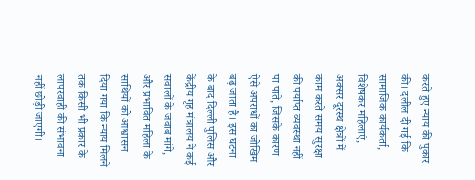करते हुए न्याय की पुकार की। दलील दी गई कि सामाजिक कार्यकर्ता, विशेषकर महिलाएं, अक्सर दूरस्थ क्षेत्रों में काम करते समय सुरक्षा की पर्याप्त व्यवस्था नहीं पा पाते, जिसके कारण ऐसे अपराधों का जोखिम बढ़ जाता है। इस घटना के बाद दिल्ली पुलिस और केंद्रीय गृह मंत्रालय ने कई सवालों के जवाब मांगे, और प्रभावित महिला के साथियों को आश्वासन दिया गया कि न्याय मिलने तक किसी भी प्रकार के लापरवाही की संभावना नहीं छोड़ी जाएगी।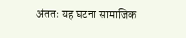अंततः यह घटना सामाजिक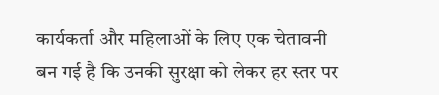कार्यकर्ता और महिलाओं के लिए एक चेतावनी बन गई है कि उनकी सुरक्षा को लेकर हर स्तर पर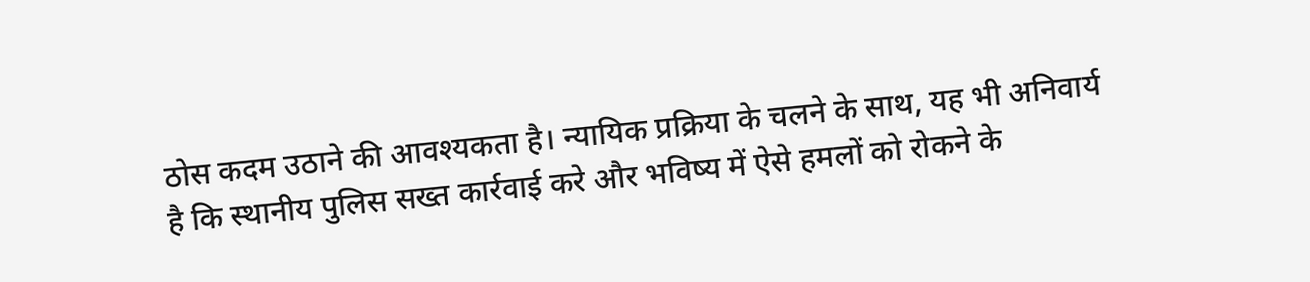ठोस कदम उठाने की आवश्यकता है। न्यायिक प्रक्रिया के चलने के साथ, यह भी अनिवार्य है कि स्थानीय पुलिस सख्त कार्रवाई करे और भविष्य में ऐसे हमलों को रोकने के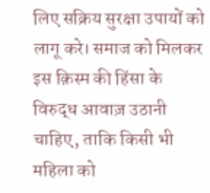लिए सक्रिय सुरक्षा उपायों को लागू करे। समाज को मिलकर इस क़िस्म की हिंसा के विरुद्ध आवाज़ उठानी चाहिए, ताकि किसी भी महिला को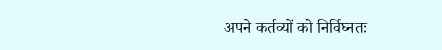अपने कर्तव्यों को निर्विघ्नतः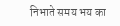निभाते समय भय का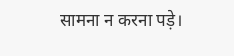सामना न करना पड़े।